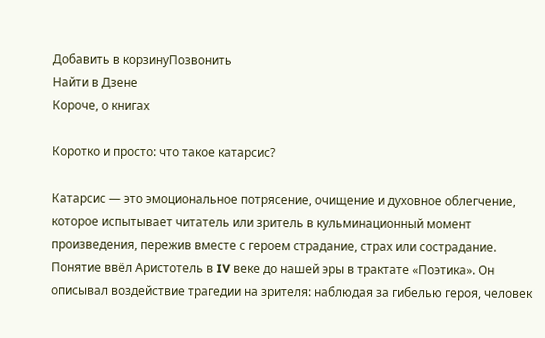Добавить в корзинуПозвонить
Найти в Дзене
Короче, о книгах

Коротко и просто: что такое катарсис?

Катарсис — это эмоциональное потрясение, очищение и духовное облегчение, которое испытывает читатель или зритель в кульминационный момент произведения, пережив вместе с героем страдание, страх или сострадание. Понятие ввёл Аристотель в IV веке до нашей эры в трактате «Поэтика». Он описывал воздействие трагедии на зрителя: наблюдая за гибелью героя, человек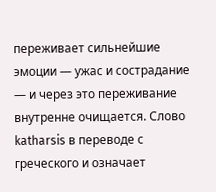переживает сильнейшие эмоции — ужас и сострадание — и через это переживание внутренне очищается. Слово katharsis в переводе с греческого и означает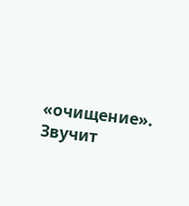«очищение». Звучит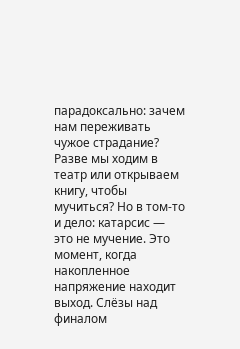парадоксально: зачем нам переживать чужое страдание? Разве мы ходим в театр или открываем книгу, чтобы мучиться? Но в том-то и дело: катарсис — это не мучение. Это момент, когда накопленное напряжение находит выход. Слёзы над финалом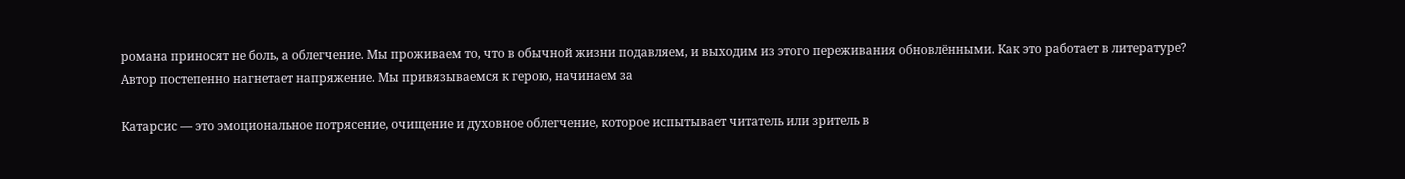романа приносят не боль, а облегчение. Мы проживаем то, что в обычной жизни подавляем, и выходим из этого переживания обновлёнными. Как это работает в литературе? Автор постепенно нагнетает напряжение. Мы привязываемся к герою, начинаем за

Катарсис — это эмоциональное потрясение, очищение и духовное облегчение, которое испытывает читатель или зритель в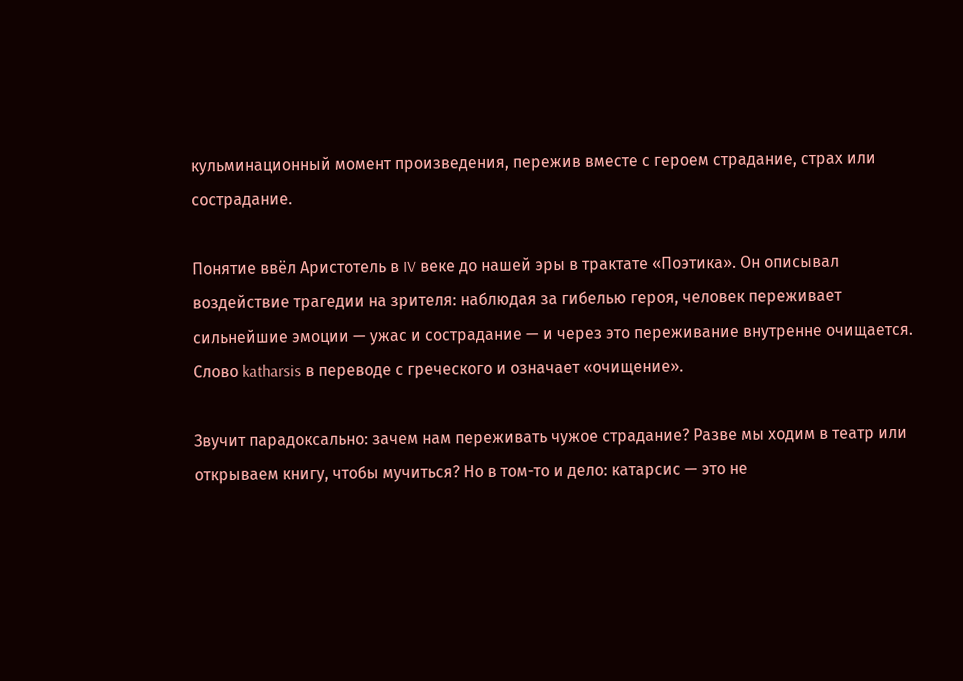кульминационный момент произведения, пережив вместе с героем страдание, страх или сострадание.

Понятие ввёл Аристотель в IV веке до нашей эры в трактате «Поэтика». Он описывал воздействие трагедии на зрителя: наблюдая за гибелью героя, человек переживает сильнейшие эмоции — ужас и сострадание — и через это переживание внутренне очищается. Слово katharsis в переводе с греческого и означает «очищение».

Звучит парадоксально: зачем нам переживать чужое страдание? Разве мы ходим в театр или открываем книгу, чтобы мучиться? Но в том-то и дело: катарсис — это не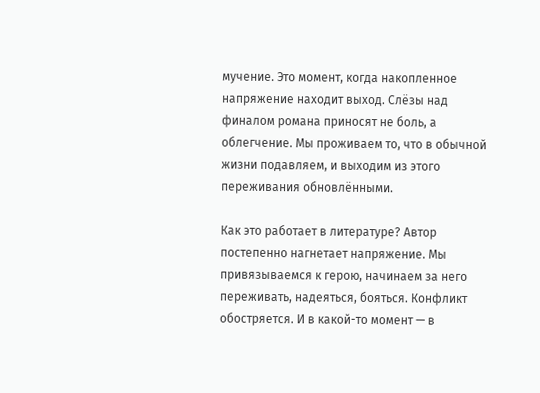мучение. Это момент, когда накопленное напряжение находит выход. Слёзы над финалом романа приносят не боль, а облегчение. Мы проживаем то, что в обычной жизни подавляем, и выходим из этого переживания обновлёнными.

Как это работает в литературе? Автор постепенно нагнетает напряжение. Мы привязываемся к герою, начинаем за него переживать, надеяться, бояться. Конфликт обостряется. И в какой-то момент — в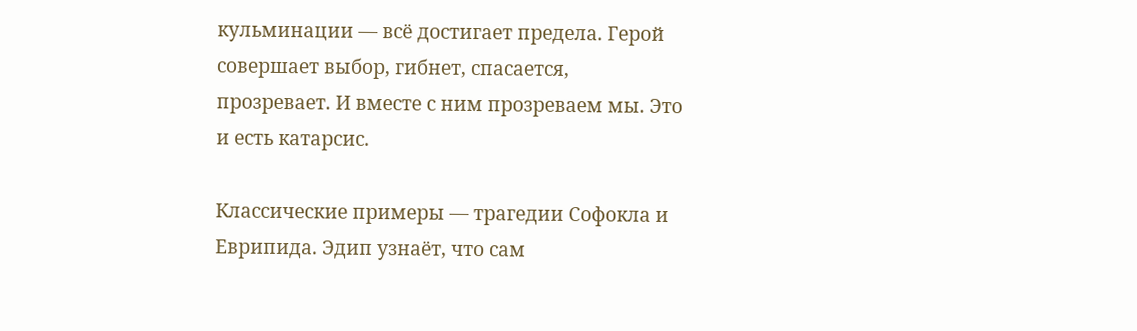кульминации — всё достигает предела. Герой совершает выбор, гибнет, спасается, прозревает. И вместе с ним прозреваем мы. Это и есть катарсис.

Классические примеры — трагедии Софокла и Еврипида. Эдип узнаёт, что сам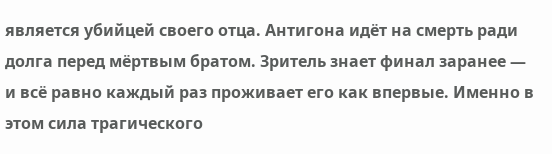является убийцей своего отца. Антигона идёт на смерть ради долга перед мёртвым братом. Зритель знает финал заранее — и всё равно каждый раз проживает его как впервые. Именно в этом сила трагического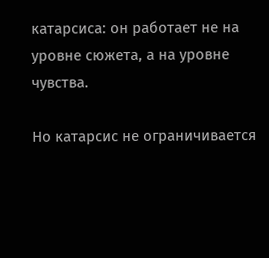катарсиса: он работает не на уровне сюжета, а на уровне чувства.

Но катарсис не ограничивается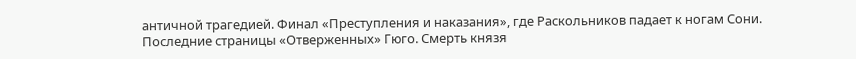античной трагедией. Финал «Преступления и наказания», где Раскольников падает к ногам Сони. Последние страницы «Отверженных» Гюго. Смерть князя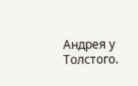Андрея у Толстого.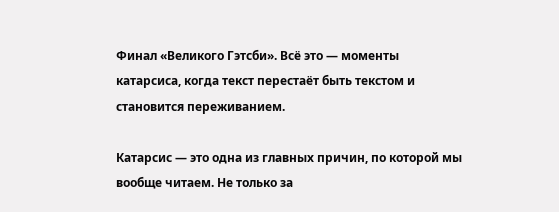Финал «Великого Гэтсби». Всё это — моменты катарсиса, когда текст перестаёт быть текстом и становится переживанием.

Катарсис — это одна из главных причин, по которой мы вообще читаем. Не только за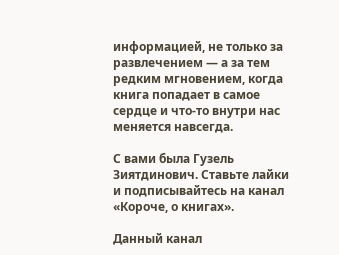информацией, не только за развлечением — а за тем редким мгновением, когда книга попадает в самое сердце и что-то внутри нас меняется навсегда.

С вами была Гузель Зиятдинович. Ставьте лайки и подписывайтесь на канал «Короче, о книгах».

Данный канал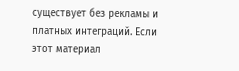существует без рекламы и платных интеграций. Если этот материал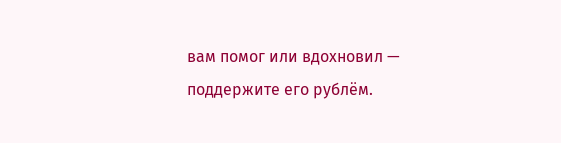вам помог или вдохновил — поддержите его рублём.